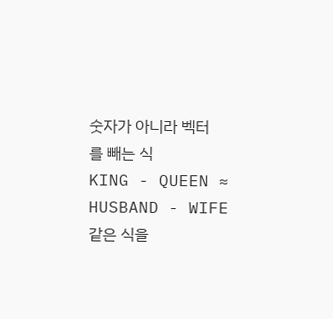숫자가 아니라 벡터를 빼는 식
KING - QUEEN ≈ HUSBAND - WIFE 같은 식을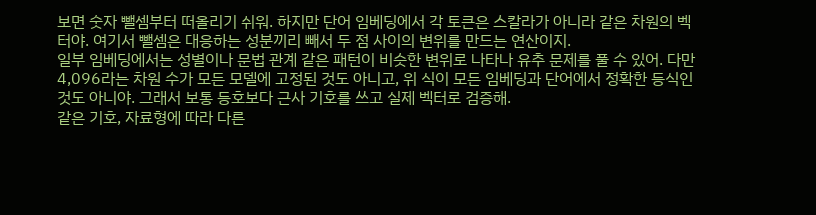보면 숫자 뺄셈부터 떠올리기 쉬워. 하지만 단어 임베딩에서 각 토큰은 스칼라가 아니라 같은 차원의 벡터야. 여기서 뺄셈은 대응하는 성분끼리 빼서 두 점 사이의 변위를 만드는 연산이지.
일부 임베딩에서는 성별이나 문법 관계 같은 패턴이 비슷한 변위로 나타나 유추 문제를 풀 수 있어. 다만 4,096라는 차원 수가 모든 모델에 고정된 것도 아니고, 위 식이 모든 임베딩과 단어에서 정확한 등식인 것도 아니야. 그래서 보통 등호보다 근사 기호를 쓰고 실제 벡터로 검증해.
같은 기호, 자료형에 따라 다른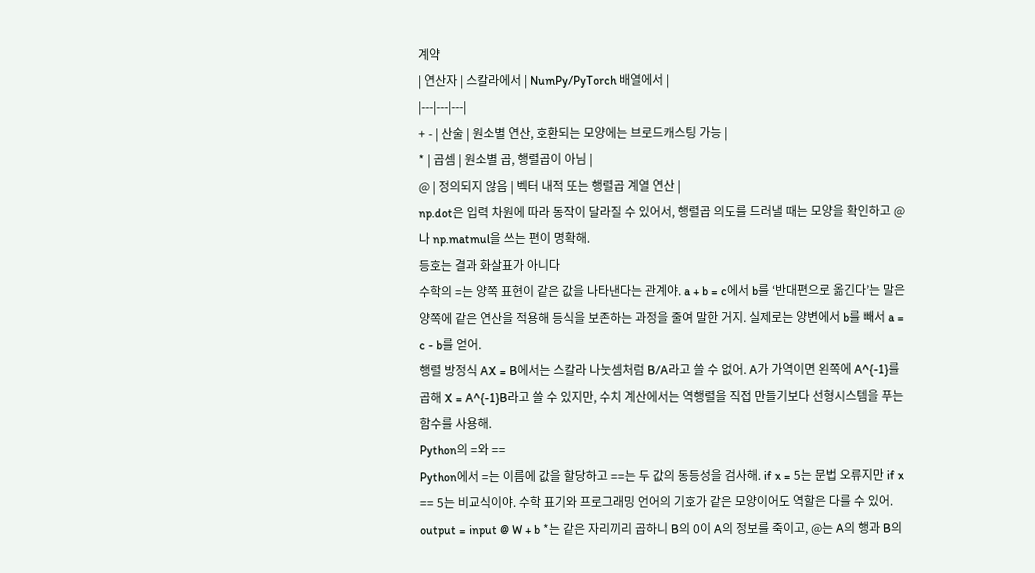계약
| 연산자 | 스칼라에서 | NumPy/PyTorch 배열에서 |
|---|---|---|
+ - | 산술 | 원소별 연산, 호환되는 모양에는 브로드캐스팅 가능 |
* | 곱셈 | 원소별 곱, 행렬곱이 아님 |
@ | 정의되지 않음 | 벡터 내적 또는 행렬곱 계열 연산 |
np.dot은 입력 차원에 따라 동작이 달라질 수 있어서, 행렬곱 의도를 드러낼 때는 모양을 확인하고 @나 np.matmul을 쓰는 편이 명확해.
등호는 결과 화살표가 아니다
수학의 =는 양쪽 표현이 같은 값을 나타낸다는 관계야. a + b = c에서 b를 ‘반대편으로 옮긴다’는 말은 양쪽에 같은 연산을 적용해 등식을 보존하는 과정을 줄여 말한 거지. 실제로는 양변에서 b를 빼서 a = c - b를 얻어.
행렬 방정식 AX = B에서는 스칼라 나눗셈처럼 B/A라고 쓸 수 없어. A가 가역이면 왼쪽에 A^{-1}를 곱해 X = A^{-1}B라고 쓸 수 있지만, 수치 계산에서는 역행렬을 직접 만들기보다 선형시스템을 푸는 함수를 사용해.
Python의 =와 ==
Python에서 =는 이름에 값을 할당하고 ==는 두 값의 동등성을 검사해. if x = 5는 문법 오류지만 if x == 5는 비교식이야. 수학 표기와 프로그래밍 언어의 기호가 같은 모양이어도 역할은 다를 수 있어.
output = input @ W + b *는 같은 자리끼리 곱하니 B의 0이 A의 정보를 죽이고, @는 A의 행과 B의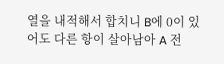열을 내적해서 합치니 B에 0이 있어도 다른 항이 살아남아 A 전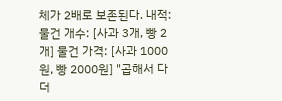체가 2배로 보존된다. 내적: 물건 개수: [사과 3개, 빵 2개] 물건 가격: [사과 1000원, 빵 2000원] "곱해서 다 더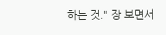하는 것." 장 보면서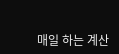매일 하는 계산